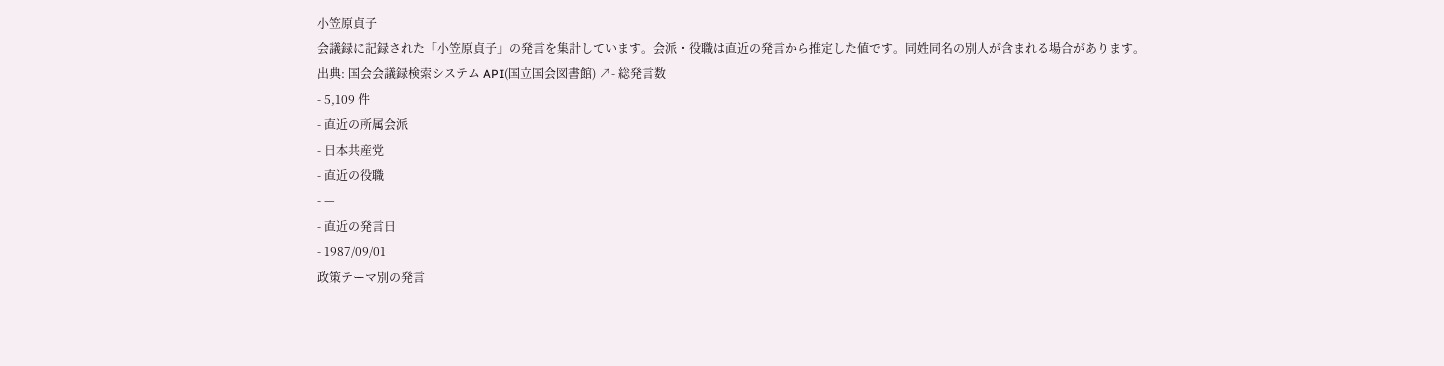小笠原貞子
会議録に記録された「小笠原貞子」の発言を集計しています。会派・役職は直近の発言から推定した値です。同姓同名の別人が含まれる場合があります。
出典: 国会会議録検索システム API(国立国会図書館) ↗- 総発言数
- 5,109 件
- 直近の所属会派
- 日本共産党
- 直近の役職
- —
- 直近の発言日
- 1987/09/01
政策テーマ別の発言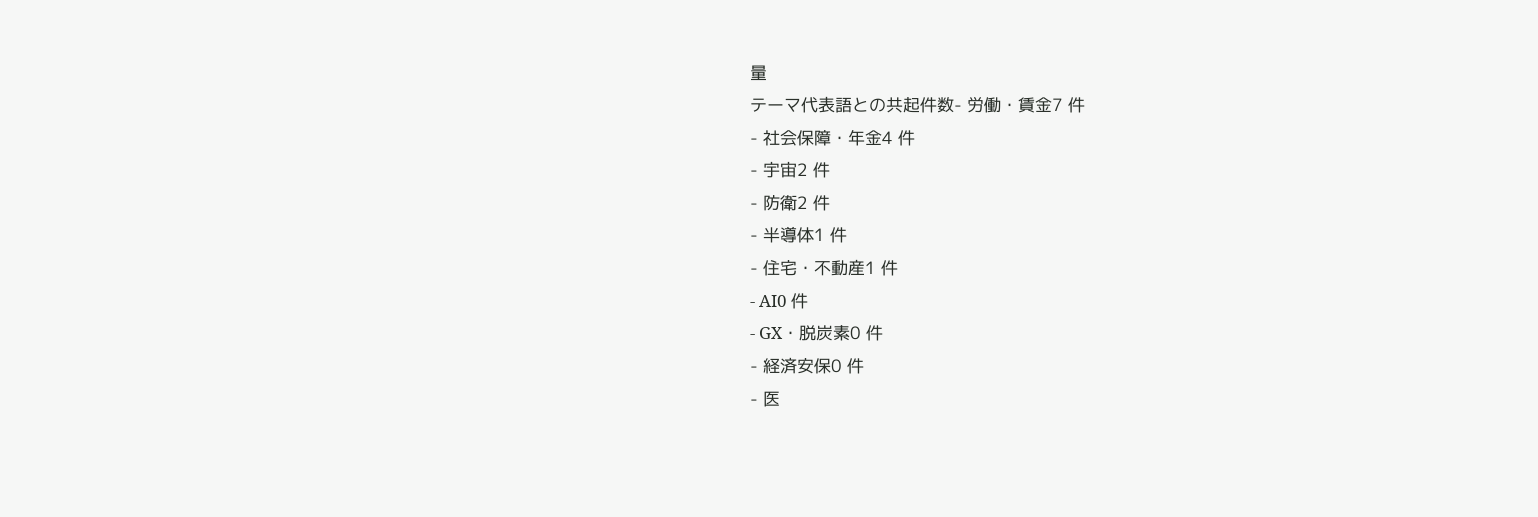量
テーマ代表語との共起件数- 労働・賃金7 件
- 社会保障・年金4 件
- 宇宙2 件
- 防衛2 件
- 半導体1 件
- 住宅・不動産1 件
- AI0 件
- GX・脱炭素0 件
- 経済安保0 件
- 医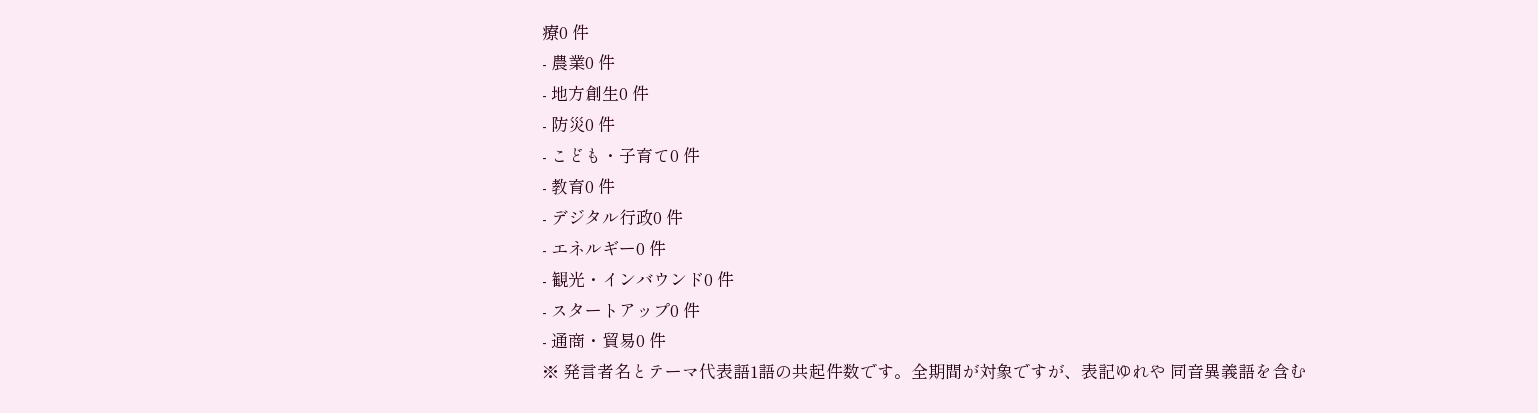療0 件
- 農業0 件
- 地方創生0 件
- 防災0 件
- こども・子育て0 件
- 教育0 件
- デジタル行政0 件
- エネルギー0 件
- 観光・インバウンド0 件
- スタートアップ0 件
- 通商・貿易0 件
※ 発言者名とテーマ代表語1語の共起件数です。全期間が対象ですが、表記ゆれや 同音異義語を含む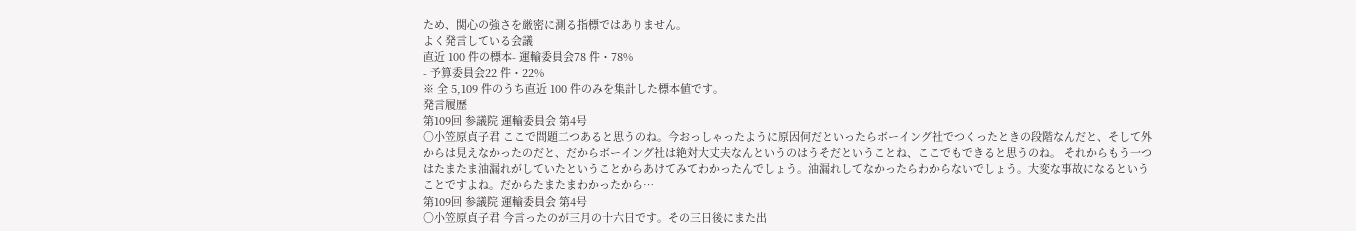ため、関心の強さを厳密に測る指標ではありません。
よく発言している会議
直近 100 件の標本- 運輸委員会78 件・78%
- 予算委員会22 件・22%
※ 全 5,109 件のうち直近 100 件のみを集計した標本値です。
発言履歴
第109回 参議院 運輸委員会 第4号
○小笠原貞子君 ここで問題二つあると思うのね。今おっしゃったように原因何だといったらボーイング社でつくったときの段階なんだと、そして外からは見えなかったのだと、だからボーイング社は絶対大丈夫なんというのはうそだということね、ここでもできると思うのね。 それからもう一つはたまたま油漏れがしていたということからあけてみてわかったんでしょう。油漏れしてなかったらわからないでしょう。大変な事故になるということですよね。だからたまたまわかったから…
第109回 参議院 運輸委員会 第4号
○小笠原貞子君 今言ったのが三月の十六日です。その三日後にまた出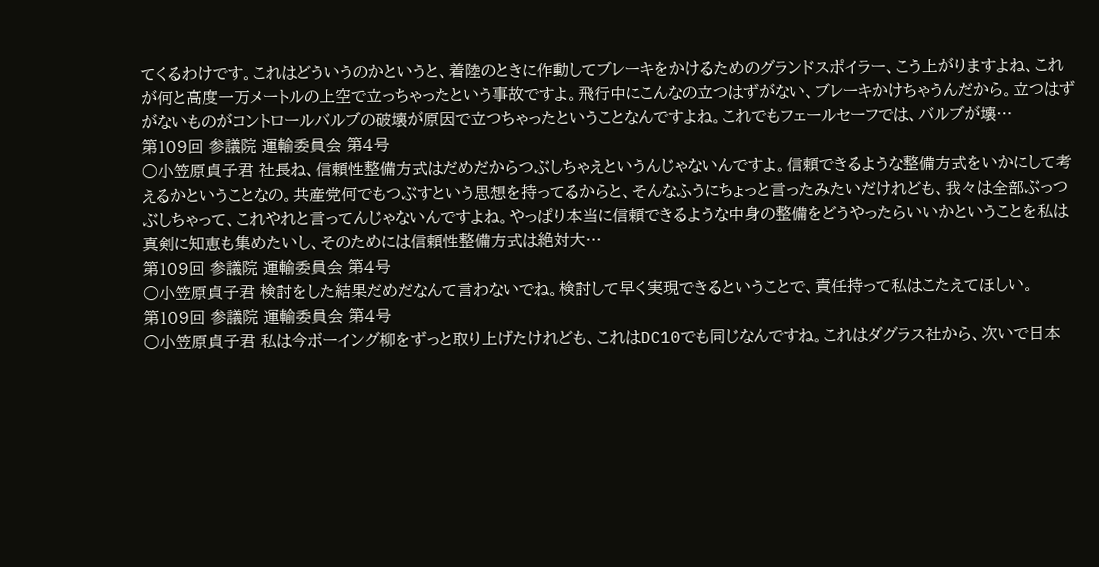てくるわけです。これはどういうのかというと、着陸のときに作動してブレーキをかけるためのグランドスポイラー、こう上がりますよね、これが何と高度一万メートルの上空で立っちゃったという事故ですよ。飛行中にこんなの立つはずがない、ブレーキかけちゃうんだから。立つはずがないものがコントロールバルブの破壊が原因で立つちゃったということなんですよね。これでもフェールセーフでは、バルブが壊…
第109回 参議院 運輸委員会 第4号
○小笠原貞子君 社長ね、信頼性整備方式はだめだからつぶしちゃえというんじゃないんですよ。信頼できるような整備方式をいかにして考えるかということなの。共産党何でもつぶすという思想を持ってるからと、そんなふうにちょっと言ったみたいだけれども、我々は全部ぶっつぶしちゃって、これやれと言ってんじゃないんですよね。やっぱり本当に信頼できるような中身の整備をどうやったらいいかということを私は真剣に知恵も集めたいし、そのためには信頼性整備方式は絶対大…
第109回 参議院 運輸委員会 第4号
○小笠原貞子君 検討をした結果だめだなんて言わないでね。検討して早く実現できるということで、責任持って私はこたえてほしい。
第109回 参議院 運輸委員会 第4号
○小笠原貞子君 私は今ボーイング柳をずっと取り上げたけれども、これはDC10でも同じなんですね。これはダグラス社から、次いで日本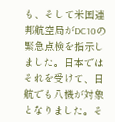も、そして米国連邦航空局がDC10の緊急点検を指示しました。日本ではそれを受けて、日航でも八機が対象となりました。そ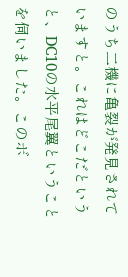のうち二機に亀裂が発見されていますと。これはどこだというと、DC10の水平尾翼ということを伺いました。このボ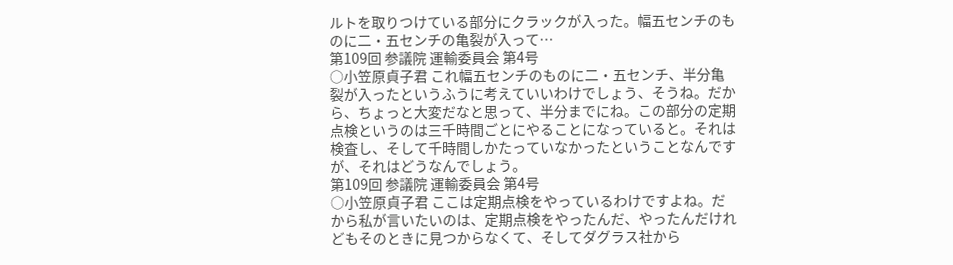ルトを取りつけている部分にクラックが入った。幅五センチのものに二・五センチの亀裂が入って…
第109回 参議院 運輸委員会 第4号
○小笠原貞子君 これ幅五センチのものに二・五センチ、半分亀裂が入ったというふうに考えていいわけでしょう、そうね。だから、ちょっと大変だなと思って、半分までにね。この部分の定期点検というのは三千時間ごとにやることになっていると。それは検査し、そして千時間しかたっていなかったということなんですが、それはどうなんでしょう。
第109回 参議院 運輸委員会 第4号
○小笠原貞子君 ここは定期点検をやっているわけですよね。だから私が言いたいのは、定期点検をやったんだ、やったんだけれどもそのときに見つからなくて、そしてダグラス社から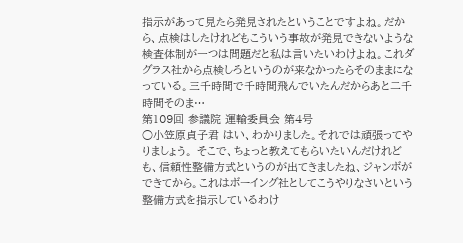指示があって見たら発見されたということですよね。だから、点検はしたけれどもこういう事故が発見できないような検査体制が一つは問題だと私は言いたいわけよね。これダグラス社から点検しろというのが来なかったらそのままになっている。三千時間で千時間飛んでいたんだからあと二千時間そのま…
第109回 参議院 運輸委員会 第4号
○小笠原貞子君 はい、わかりました。それでは頑張ってやりましょう。 そこで、ちょっと教えてもらいたいんだけれども、信頼性整備方式というのが出てきましたね、ジャンボができてから。これはボーイング社としてこうやりなさいという整備方式を指示しているわけ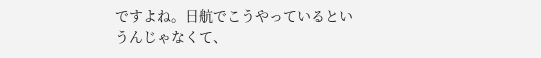ですよね。日航でこうやっているというんじゃなくて、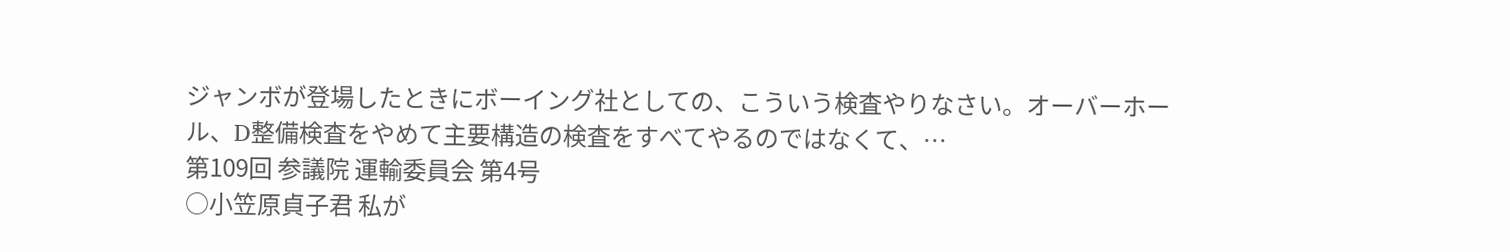ジャンボが登場したときにボーイング社としての、こういう検査やりなさい。オーバーホール、D整備検査をやめて主要構造の検査をすべてやるのではなくて、…
第109回 参議院 運輸委員会 第4号
○小笠原貞子君 私が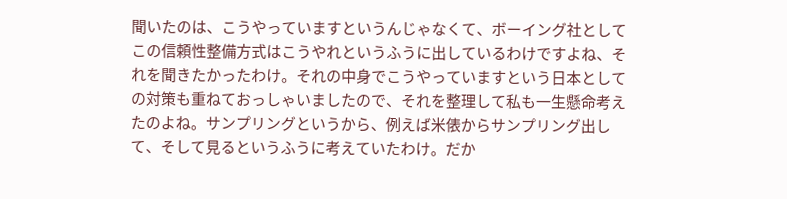聞いたのは、こうやっていますというんじゃなくて、ボーイング社としてこの信頼性整備方式はこうやれというふうに出しているわけですよね、それを聞きたかったわけ。それの中身でこうやっていますという日本としての対策も重ねておっしゃいましたので、それを整理して私も一生懸命考えたのよね。サンプリングというから、例えば米俵からサンプリング出して、そして見るというふうに考えていたわけ。だか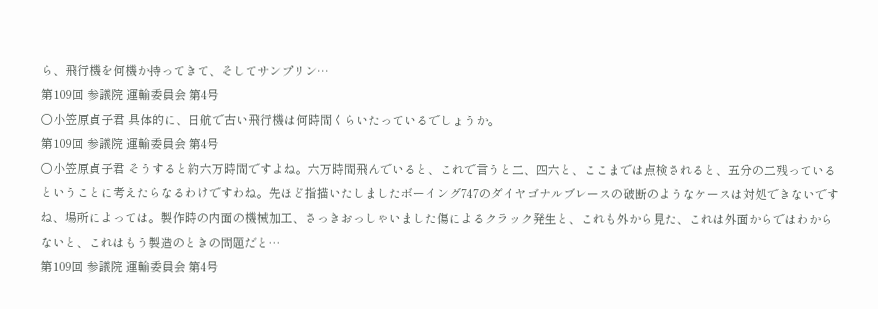ら、飛行機を何機か持ってきて、そしてサンプリン…
第109回 参議院 運輸委員会 第4号
○小笠原貞子君 具体的に、日航で古い飛行機は何時間くらいたっているでしょうか。
第109回 参議院 運輸委員会 第4号
○小笠原貞子君 そうすると約六万時間ですよね。六万時間飛んでいると、これで言うと二、四六と、ここまでは点検されると、五分の二残っているということに考えたらなるわけですわね。先ほど指描いたしましたボーイング747のダイヤゴナルブレースの破断のようなケースは対処できないですね、場所によっては。製作時の内面の機械加工、さっきおっしゃいました傷によるクラック発生と、これも外から見た、これは外面からではわからないと、これはもう製造のときの問題だと…
第109回 参議院 運輸委員会 第4号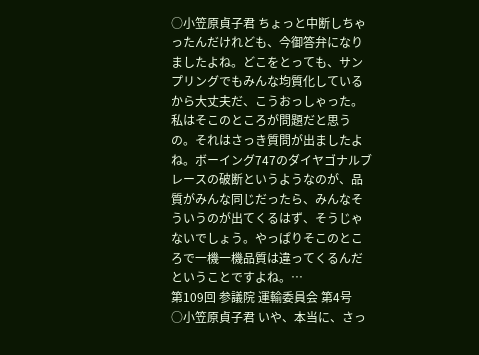○小笠原貞子君 ちょっと中断しちゃったんだけれども、今御答弁になりましたよね。どこをとっても、サンプリングでもみんな均質化しているから大丈夫だ、こうおっしゃった。私はそこのところが問題だと思うの。それはさっき質問が出ましたよね。ボーイング747のダイヤゴナルブレースの破断というようなのが、品質がみんな同じだったら、みんなそういうのが出てくるはず、そうじゃないでしょう。やっぱりそこのところで一機一機品質は違ってくるんだということですよね。…
第109回 参議院 運輸委員会 第4号
○小笠原貞子君 いや、本当に、さっ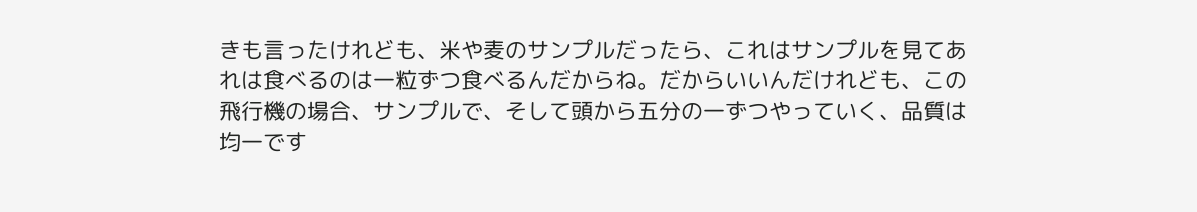きも言ったけれども、米や麦のサンプルだったら、これはサンプルを見てあれは食べるのは一粒ずつ食べるんだからね。だからいいんだけれども、この飛行機の場合、サンプルで、そして頭から五分の一ずつやっていく、品質は均一です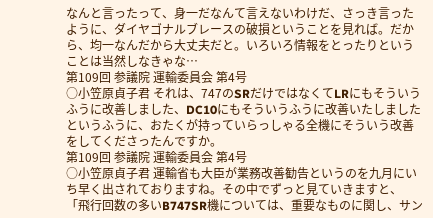なんと言ったって、身一だなんて言えないわけだ、さっき言ったように、ダイヤゴナルブレースの破損ということを見れば。だから、均一なんだから大丈夫だと。いろいろ情報をとったりということは当然しなきゃな…
第109回 参議院 運輸委員会 第4号
○小笠原貞子君 それは、747のSRだけではなくてLRにもそういうふうに改善しました、DC10にもそういうふうに改善いたしましたというふうに、おたくが持っていらっしゃる全機にそういう改善をしてくださったんですか。
第109回 参議院 運輸委員会 第4号
○小笠原貞子君 運輸省も大臣が業務改善勧告というのを九月にいち早く出されておりますね。その中でずっと見ていきますと、「飛行回数の多いB747SR機については、重要なものに関し、サン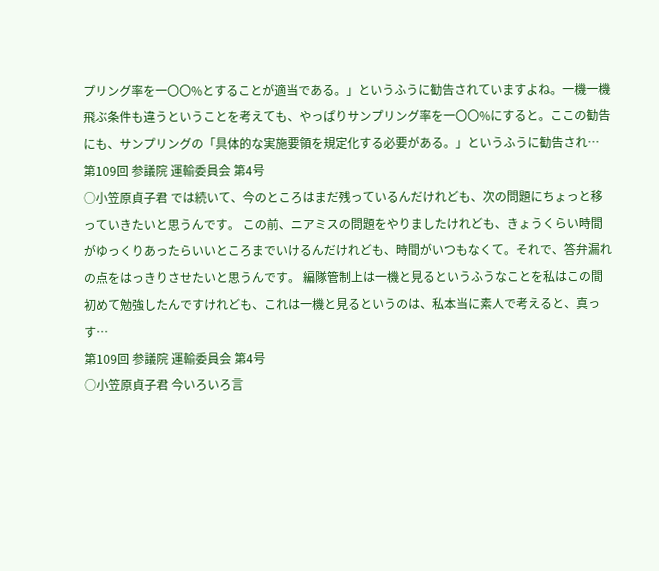プリング率を一〇〇%とすることが適当である。」というふうに勧告されていますよね。一機一機飛ぶ条件も違うということを考えても、やっぱりサンプリング率を一〇〇%にすると。ここの勧告にも、サンプリングの「具体的な実施要領を規定化する必要がある。」というふうに勧告され…
第109回 参議院 運輸委員会 第4号
○小笠原貞子君 では続いて、今のところはまだ残っているんだけれども、次の問題にちょっと移っていきたいと思うんです。 この前、ニアミスの問題をやりましたけれども、きょうくらい時間がゆっくりあったらいいところまでいけるんだけれども、時間がいつもなくて。それで、答弁漏れの点をはっきりさせたいと思うんです。 編隊管制上は一機と見るというふうなことを私はこの間初めて勉強したんですけれども、これは一機と見るというのは、私本当に素人で考えると、真っす…
第109回 参議院 運輸委員会 第4号
○小笠原貞子君 今いろいろ言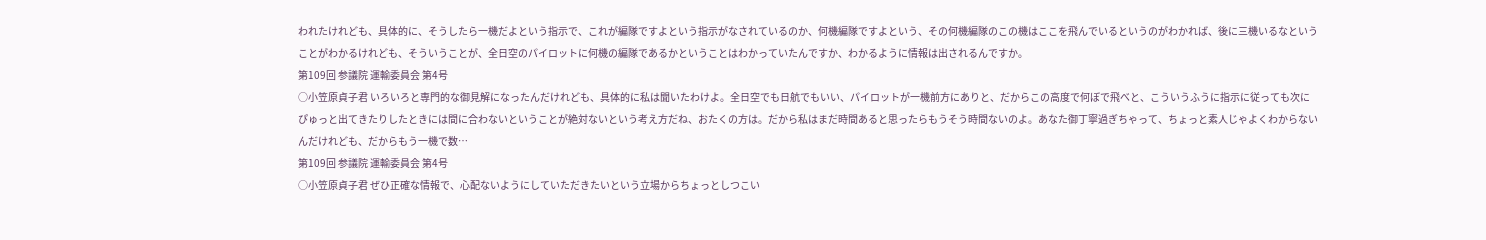われたけれども、具体的に、そうしたら一機だよという指示で、これが編隊ですよという指示がなされているのか、何機編隊ですよという、その何機編隊のこの機はここを飛んでいるというのがわかれば、後に三機いるなということがわかるけれども、そういうことが、全日空のパイロットに何機の編隊であるかということはわかっていたんですか、わかるように情報は出されるんですか。
第109回 参議院 運輸委員会 第4号
○小笠原貞子君 いろいろと専門的な御見解になったんだけれども、具体的に私は聞いたわけよ。全日空でも日航でもいい、パイロットが一機前方にありと、だからこの高度で何ぼで飛べと、こういうふうに指示に従っても次にぴゅっと出てきたりしたときには間に合わないということが絶対ないという考え方だね、おたくの方は。だから私はまだ時間あると思ったらもうそう時間ないのよ。あなた御丁寧過ぎちゃって、ちょっと素人じゃよくわからないんだけれども、だからもう一機で数…
第109回 参議院 運輸委員会 第4号
○小笠原貞子君 ぜひ正確な情報で、心配ないようにしていただきたいという立場からちょっとしつこい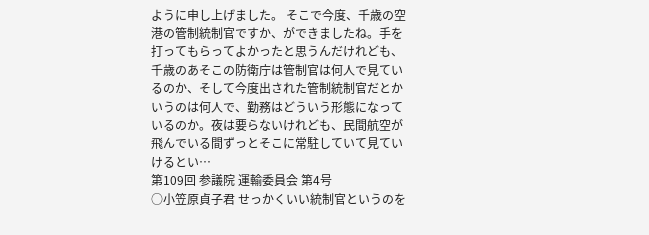ように申し上げました。 そこで今度、千歳の空港の管制統制官ですか、ができましたね。手を打ってもらってよかったと思うんだけれども、千歳のあそこの防衛庁は管制官は何人で見ているのか、そして今度出された管制統制官だとかいうのは何人で、勤務はどういう形態になっているのか。夜は要らないけれども、民間航空が飛んでいる間ずっとそこに常駐していて見ていけるとい…
第109回 参議院 運輸委員会 第4号
○小笠原貞子君 せっかくいい統制官というのを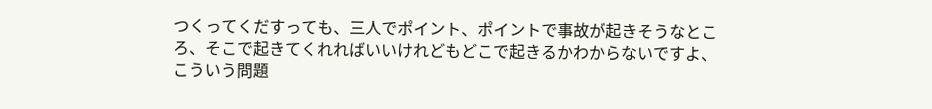つくってくだすっても、三人でポイント、ポイントで事故が起きそうなところ、そこで起きてくれればいいけれどもどこで起きるかわからないですよ、こういう問題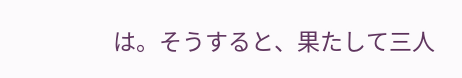は。そうすると、果たして三人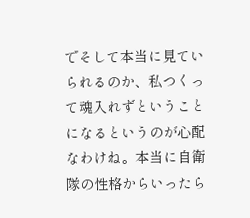でそして本当に見ていられるのか、私つくって魂入れずということになるというのが心配なわけね。本当に自衛隊の性格からいったら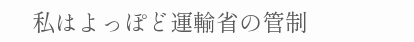私はよっぽど運輸省の管制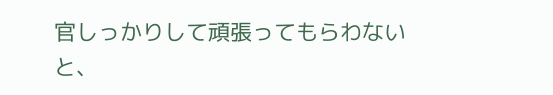官しっかりして頑張ってもらわないと、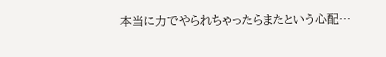本当に力でやられちゃったらまたという心配…